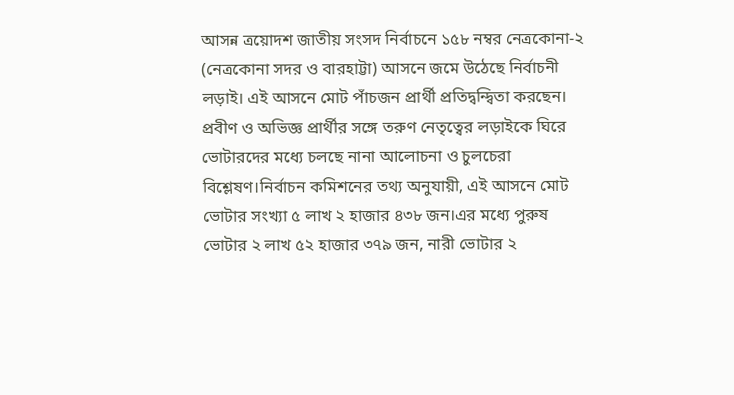আসন্ন ত্রয়োদশ জাতীয় সংসদ নির্বাচনে ১৫৮ নম্বর নেত্রকোনা-২ (নেত্রকোনা সদর ও বারহাট্টা) আসনে জমে উঠেছে নির্বাচনী লড়াই। এই আসনে মোট পাঁচজন প্রার্থী প্রতিদ্বন্দ্বিতা করছেন। প্রবীণ ও অভিজ্ঞ প্রার্থীর সঙ্গে তরুণ নেতৃত্বের লড়াইকে ঘিরে ভোটারদের মধ্যে চলছে নানা আলোচনা ও চুলচেরা বিশ্লেষণ।নির্বাচন কমিশনের তথ্য অনুযায়ী, এই আসনে মোট ভোটার সংখ্যা ৫ লাখ ২ হাজার ৪৩৮ জন।এর মধ্যে পুরুষ ভোটার ২ লাখ ৫২ হাজার ৩৭৯ জন, নারী ভোটার ২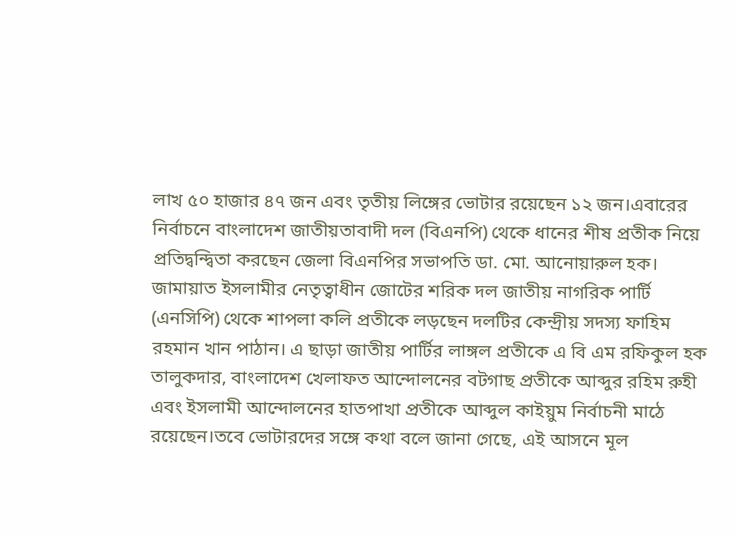লাখ ৫০ হাজার ৪৭ জন এবং তৃতীয় লিঙ্গের ভোটার রয়েছেন ১২ জন।এবারের নির্বাচনে বাংলাদেশ জাতীয়তাবাদী দল (বিএনপি) থেকে ধানের শীষ প্রতীক নিয়ে প্রতিদ্বন্দ্বিতা করছেন জেলা বিএনপির সভাপতি ডা. মো. আনোয়ারুল হক। জামায়াত ইসলামীর নেতৃত্বাধীন জোটের শরিক দল জাতীয় নাগরিক পার্টি (এনসিপি) থেকে শাপলা কলি প্রতীকে লড়ছেন দলটির কেন্দ্রীয় সদস্য ফাহিম রহমান খান পাঠান। এ ছাড়া জাতীয় পার্টির লাঙ্গল প্রতীকে এ বি এম রফিকুল হক তালুকদার, বাংলাদেশ খেলাফত আন্দোলনের বটগাছ প্রতীকে আব্দুর রহিম রুহী এবং ইসলামী আন্দোলনের হাতপাখা প্রতীকে আব্দুল কাইয়ুম নির্বাচনী মাঠে রয়েছেন।তবে ভোটারদের সঙ্গে কথা বলে জানা গেছে, এই আসনে মূল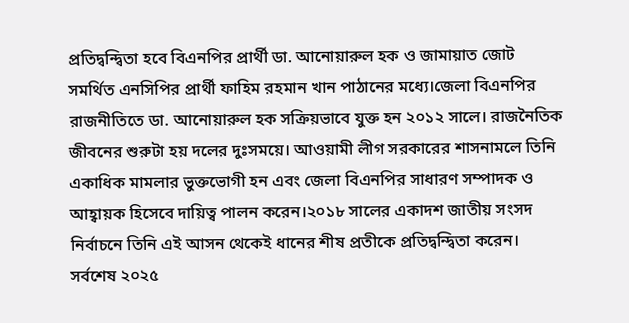প্রতিদ্বন্দ্বিতা হবে বিএনপির প্রার্থী ডা. আনোয়ারুল হক ও জামায়াত জোট সমর্থিত এনসিপির প্রার্থী ফাহিম রহমান খান পাঠানের মধ্যে।জেলা বিএনপির রাজনীতিতে ডা. আনোয়ারুল হক সক্রিয়ভাবে যুক্ত হন ২০১২ সালে। রাজনৈতিক জীবনের শুরুটা হয় দলের দুঃসময়ে। আওয়ামী লীগ সরকারের শাসনামলে তিনি একাধিক মামলার ভুক্তভোগী হন এবং জেলা বিএনপির সাধারণ সম্পাদক ও আহ্বায়ক হিসেবে দায়িত্ব পালন করেন।২০১৮ সালের একাদশ জাতীয় সংসদ নির্বাচনে তিনি এই আসন থেকেই ধানের শীষ প্রতীকে প্রতিদ্বন্দ্বিতা করেন। সর্বশেষ ২০২৫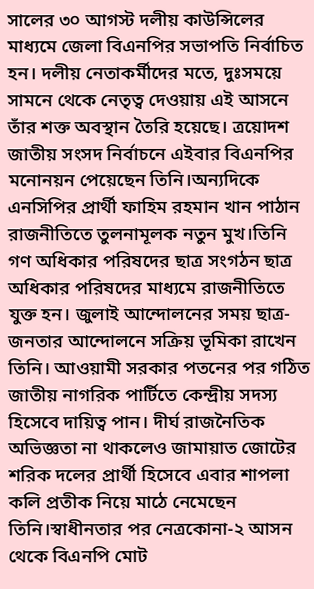সালের ৩০ আগস্ট দলীয় কাউন্সিলের মাধ্যমে জেলা বিএনপির সভাপতি নির্বাচিত হন। দলীয় নেতাকর্মীদের মতে, দুঃসময়ে সামনে থেকে নেতৃত্ব দেওয়ায় এই আসনে তাঁর শক্ত অবস্থান তৈরি হয়েছে। ত্রয়োদশ জাতীয় সংসদ নির্বাচনে এইবার বিএনপির মনোনয়ন পেয়েছেন তিনি।অন্যদিকে এনসিপির প্রার্থী ফাহিম রহমান খান পাঠান রাজনীতিতে তুলনামূলক নতুন মুখ।তিনি গণ অধিকার পরিষদের ছাত্র সংগঠন ছাত্র অধিকার পরিষদের মাধ্যমে রাজনীতিতে যুক্ত হন। জুলাই আন্দোলনের সময় ছাত্র-জনতার আন্দোলনে সক্রিয় ভূমিকা রাখেন তিনি। আওয়ামী সরকার পতনের পর গঠিত জাতীয় নাগরিক পার্টিতে কেন্দ্রীয় সদস্য হিসেবে দায়িত্ব পান। দীর্ঘ রাজনৈতিক অভিজ্ঞতা না থাকলেও জামায়াত জোটের শরিক দলের প্রার্থী হিসেবে এবার শাপলা কলি প্রতীক নিয়ে মাঠে নেমেছেন তিনি।স্বাধীনতার পর নেত্রকোনা-২ আসন থেকে বিএনপি মোট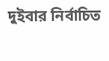দুইবার নির্বাচিত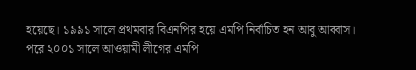হয়েছে। ১৯৯১ সালে প্রথমবার বিএনপির হয়ে এমপি নির্বাচিত হন আবু আব্বাস। পরে ২০০১ সালে আওয়ামী লীগের এমপি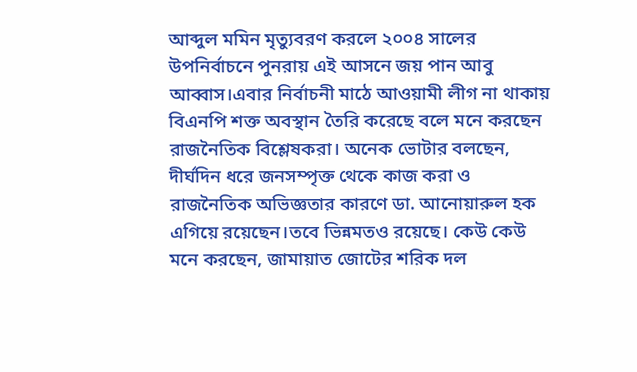আব্দুল মমিন মৃত্যুবরণ করলে ২০০৪ সালের উপনির্বাচনে পুনরায় এই আসনে জয় পান আবু আব্বাস।এবার নির্বাচনী মাঠে আওয়ামী লীগ না থাকায় বিএনপি শক্ত অবস্থান তৈরি করেছে বলে মনে করছেন রাজনৈতিক বিশ্লেষকরা। অনেক ভোটার বলছেন, দীর্ঘদিন ধরে জনসম্পৃক্ত থেকে কাজ করা ও রাজনৈতিক অভিজ্ঞতার কারণে ডা. আনোয়ারুল হক এগিয়ে রয়েছেন।তবে ভিন্নমতও রয়েছে। কেউ কেউ মনে করছেন, জামায়াত জোটের শরিক দল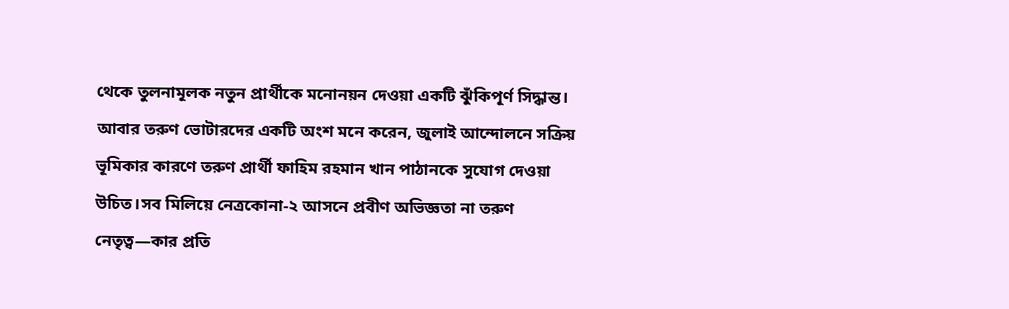থেকে তুলনামূলক নতুন প্রার্থীকে মনোনয়ন দেওয়া একটি ঝুঁকিপূর্ণ সিদ্ধান্ত। আবার তরুণ ভোটারদের একটি অংশ মনে করেন, জুলাই আন্দোলনে সক্রিয় ভূমিকার কারণে তরুণ প্রার্থী ফাহিম রহমান খান পাঠানকে সুযোগ দেওয়া উচিত।সব মিলিয়ে নেত্রকোনা-২ আসনে প্রবীণ অভিজ্ঞতা না তরুণ নেতৃত্ব—কার প্রতি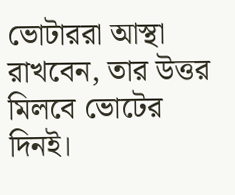ভোটাররা আস্থা রাখবেন, তার উত্তর মিলবে ভোটের দিনই।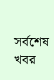সর্বশেষ খবর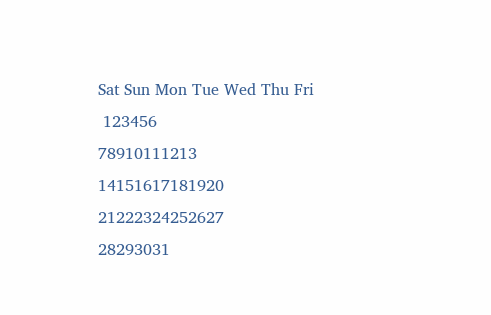Sat Sun Mon Tue Wed Thu Fri
 123456
78910111213
14151617181920
21222324252627
28293031